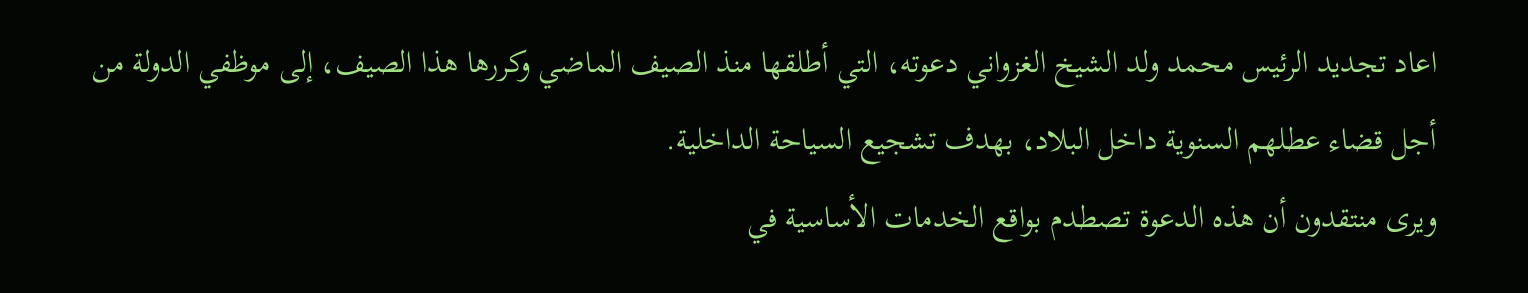اعاد تجديد الرئيس محمد ولد الشيخ الغزواني دعوته، التي أطلقها منذ الصيف الماضي وكررها هذا الصيف، إلى موظفي الدولة من أجل قضاء عطلهم السنوية داخل البلاد، بهدف تشجيع السياحة الداخلية.
ويرى منتقدون أن هذه الدعوة تصطدم بواقع الخدمات الأساسية في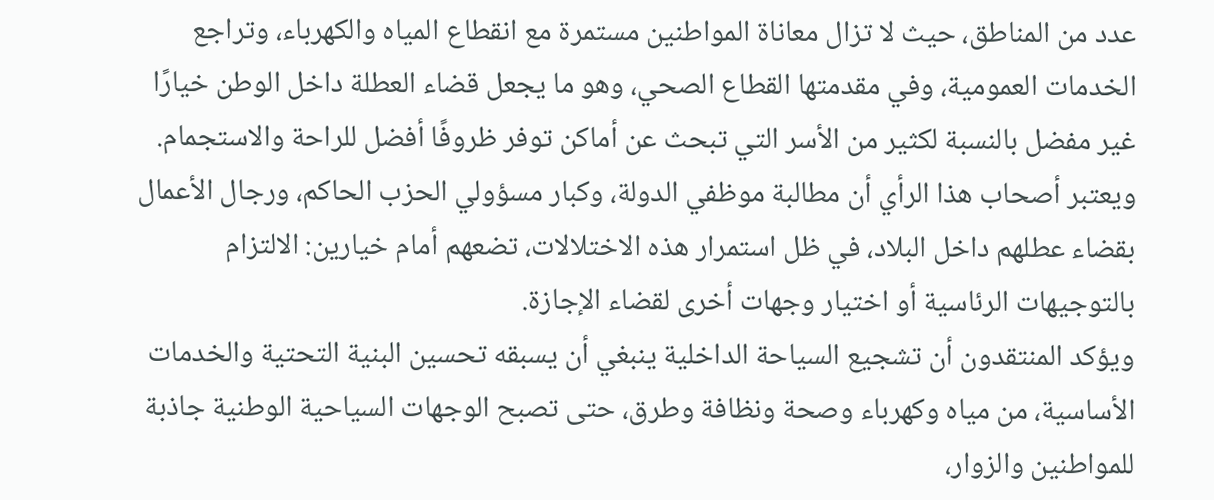عدد من المناطق، حيث لا تزال معاناة المواطنين مستمرة مع انقطاع المياه والكهرباء، وتراجع الخدمات العمومية، وفي مقدمتها القطاع الصحي، وهو ما يجعل قضاء العطلة داخل الوطن خيارًا غير مفضل بالنسبة لكثير من الأسر التي تبحث عن أماكن توفر ظروفًا أفضل للراحة والاستجمام.
ويعتبر أصحاب هذا الرأي أن مطالبة موظفي الدولة، وكبار مسؤولي الحزب الحاكم، ورجال الأعمال بقضاء عطلهم داخل البلاد، في ظل استمرار هذه الاختلالات، تضعهم أمام خيارين: الالتزام بالتوجيهات الرئاسية أو اختيار وجهات أخرى لقضاء الإجازة.
ويؤكد المنتقدون أن تشجيع السياحة الداخلية ينبغي أن يسبقه تحسين البنية التحتية والخدمات الأساسية، من مياه وكهرباء وصحة ونظافة وطرق، حتى تصبح الوجهات السياحية الوطنية جاذبة للمواطنين والزوار،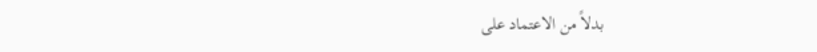بدلاً من الاعتماد على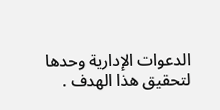الدعوات الإدارية وحدها لتحقيق هذا الهدف .